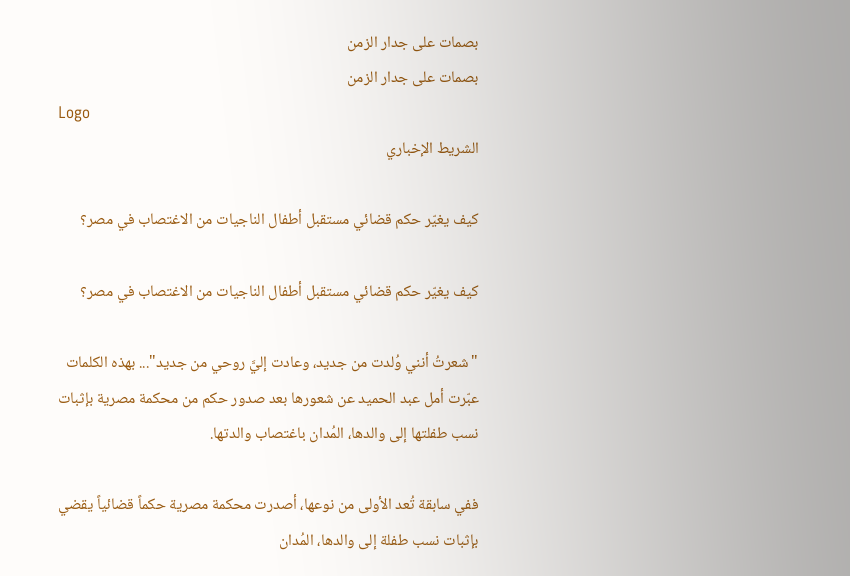بصمات على جدار الزمن
بصمات على جدار الزمن
Logo
الشريط الإخباري

كيف يغيّر حكم قضائي مستقبل أطفال الناجيات من الاغتصاب في مصر؟

كيف يغيّر حكم قضائي مستقبل أطفال الناجيات من الاغتصاب في مصر؟

"شعرتُ أنني وُلدت من جديد، وعادت إليَّ روحي من جديد"... بهذه الكلمات عبّرت أمل عبد الحميد عن شعورها بعد صدور حكم من محكمة مصرية بإثبات نسب طفلتها إلى والدها، المُدان باغتصاب والدتها.

ففي سابقة تُعد الأولى من نوعها، أصدرت محكمة مصرية حكماً قضائياً يقضي بإثبات نسب طفلة إلى والدها، المُدان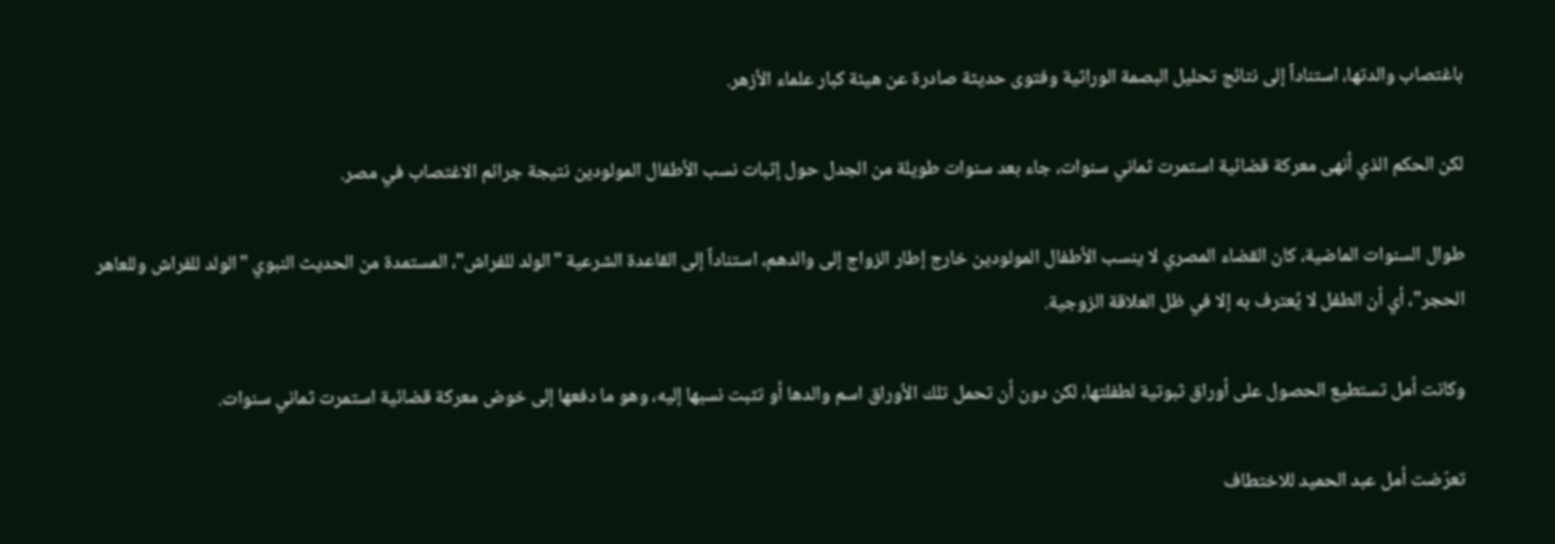باغتصاب والدتها، استناداً إلى نتائج تحليل البصمة الوراثية وفتوى حديثة صادرة عن هيئة كبار علماء الأزهر.

لكن الحكم الذي أنهى معركة قضائية استمرت ثماني سنوات، جاء بعد سنوات طويلة من الجدل حول إثبات نسب الأطفال المولودين نتيجة جرائم الاغتصاب في مصر.

طوال السنوات الماضية، كان القضاء المصري لا ينسب الأطفال المولودين خارج إطار الزواج إلى والدهم، استناداً إلى القاعدة الشرعية "الولد للفراش"، المستمدة من الحديث النبوي "الولد للفراش وللعاهر الحجر"، أي أن الطفل لا يُعترف به إلا في ظل العلاقة الزوجية.

وكانت أمل تستطيع الحصول على أوراق ثبوتية لطفلتها، لكن دون أن تحمل تلك الأوراق اسم والدها أو تثبت نسبها إليه، وهو ما دفعها إلى خوض معركة قضائية استمرت ثماني سنوات.

تعرّضت أمل عبد الحميد للاختطاف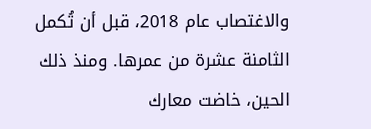والاغتصاب عام 2018، قبل أن تُكمل الثامنة عشرة من عمرها. ومنذ ذلك الحين، خاضت معارك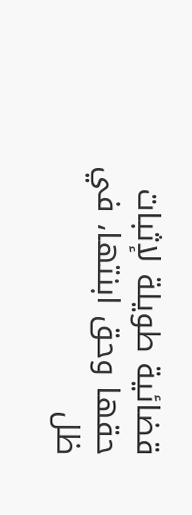قضائية طويلة لإثبات حقها وحق ابنتها، في ظل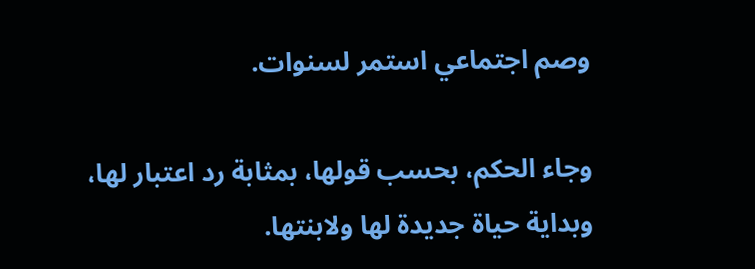وصم اجتماعي استمر لسنوات.

وجاء الحكم، بحسب قولها، بمثابة رد اعتبار لها، وبداية حياة جديدة لها ولابنتها.